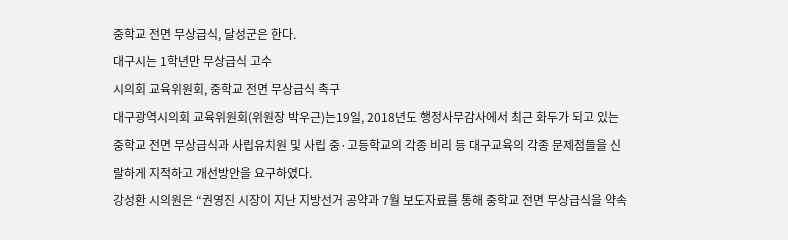중학교 전면 무상급식, 달성군은 한다.
대구시는 1학년만 무상급식 고수
시의회 교육위원회, 중학교 전면 무상급식 촉구
대구광역시의회 교육위원회(위원장 박우근)는19일, 2018년도 행정사무감사에서 최근 화두가 되고 있는 중학교 전면 무상급식과 사립유치원 및 사립 중·고등학교의 각종 비리 등 대구교육의 각종 문제점들을 신랄하게 지적하고 개선방안을 요구하였다.
강성환 시의원은 “권영진 시장이 지난 지방선거 공약과 7월 보도자료를 통해 중학교 전면 무상급식을 약속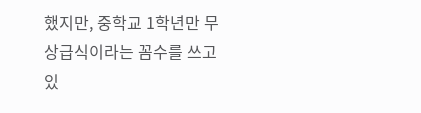했지만, 중학교 1학년만 무상급식이라는 꼼수를 쓰고 있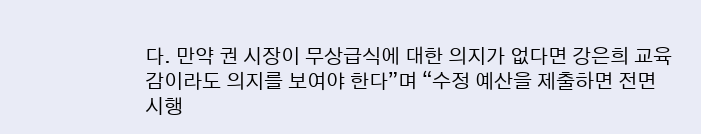다. 만약 권 시장이 무상급식에 대한 의지가 없다면 강은희 교육감이라도 의지를 보여야 한다”며 “수정 예산을 제출하면 전면 시행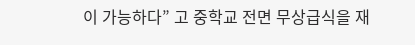이 가능하다” 고 중학교 전면 무상급식을 재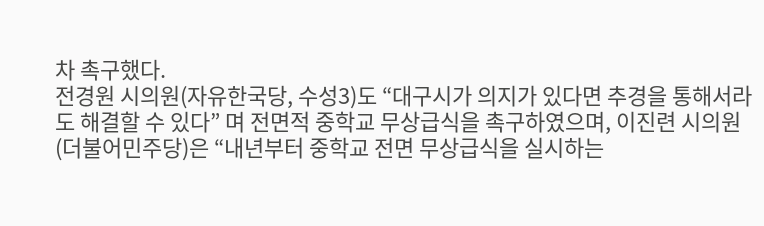차 촉구했다.
전경원 시의원(자유한국당, 수성3)도 “대구시가 의지가 있다면 추경을 통해서라도 해결할 수 있다” 며 전면적 중학교 무상급식을 촉구하였으며, 이진련 시의원(더불어민주당)은 “내년부터 중학교 전면 무상급식을 실시하는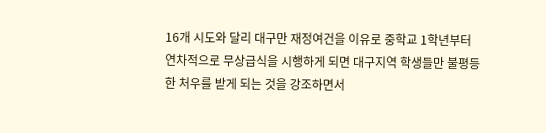16개 시도와 달리 대구만 재정여건을 이유로 중학교 1학년부터 연차적으로 무상급식을 시행하게 되면 대구지역 학생들만 불평등한 처우를 받게 되는 것을 강조하면서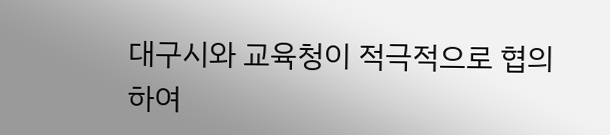대구시와 교육청이 적극적으로 협의하여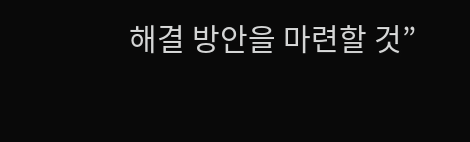해결 방안을 마련할 것”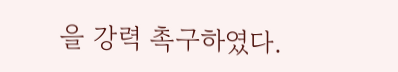을 강력 촉구하였다.